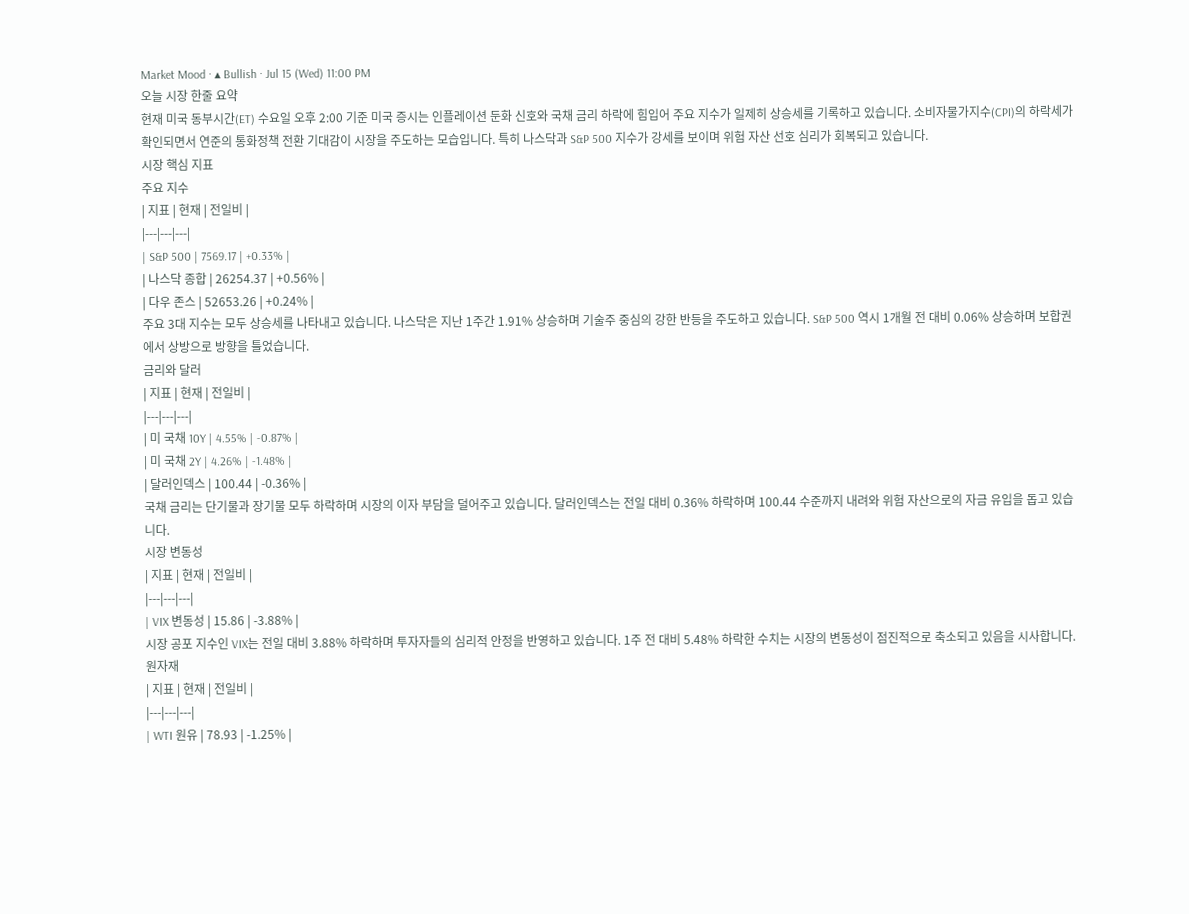Market Mood · ▴ Bullish · Jul 15 (Wed) 11:00 PM
오늘 시장 한줄 요약
현재 미국 동부시간(ET) 수요일 오후 2:00 기준 미국 증시는 인플레이션 둔화 신호와 국채 금리 하락에 힘입어 주요 지수가 일제히 상승세를 기록하고 있습니다. 소비자물가지수(CPI)의 하락세가 확인되면서 연준의 통화정책 전환 기대감이 시장을 주도하는 모습입니다. 특히 나스닥과 S&P 500 지수가 강세를 보이며 위험 자산 선호 심리가 회복되고 있습니다.
시장 핵심 지표
주요 지수
| 지표 | 현재 | 전일비 |
|---|---|---|
| S&P 500 | 7569.17 | +0.33% |
| 나스닥 종합 | 26254.37 | +0.56% |
| 다우 존스 | 52653.26 | +0.24% |
주요 3대 지수는 모두 상승세를 나타내고 있습니다. 나스닥은 지난 1주간 1.91% 상승하며 기술주 중심의 강한 반등을 주도하고 있습니다. S&P 500 역시 1개월 전 대비 0.06% 상승하며 보합권에서 상방으로 방향을 틀었습니다.
금리와 달러
| 지표 | 현재 | 전일비 |
|---|---|---|
| 미 국채 10Y | 4.55% | -0.87% |
| 미 국채 2Y | 4.26% | -1.48% |
| 달러인덱스 | 100.44 | -0.36% |
국채 금리는 단기물과 장기물 모두 하락하며 시장의 이자 부담을 덜어주고 있습니다. 달러인덱스는 전일 대비 0.36% 하락하며 100.44 수준까지 내려와 위험 자산으로의 자금 유입을 돕고 있습니다.
시장 변동성
| 지표 | 현재 | 전일비 |
|---|---|---|
| VIX 변동성 | 15.86 | -3.88% |
시장 공포 지수인 VIX는 전일 대비 3.88% 하락하며 투자자들의 심리적 안정을 반영하고 있습니다. 1주 전 대비 5.48% 하락한 수치는 시장의 변동성이 점진적으로 축소되고 있음을 시사합니다.
원자재
| 지표 | 현재 | 전일비 |
|---|---|---|
| WTI 원유 | 78.93 | -1.25% |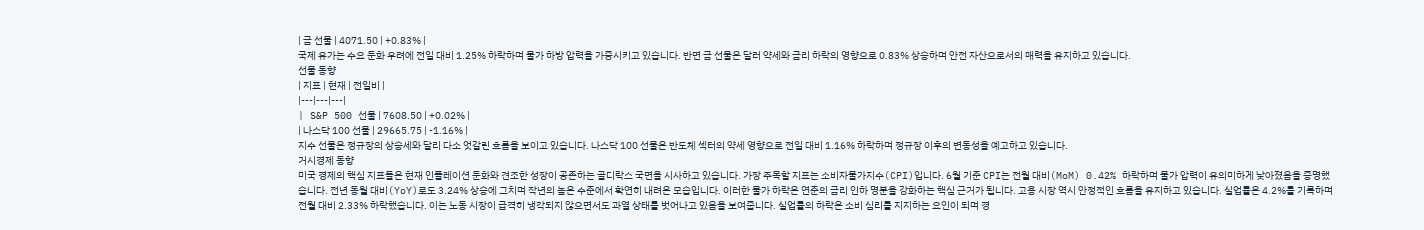| 금 선물 | 4071.50 | +0.83% |
국제 유가는 수요 둔화 우려에 전일 대비 1.25% 하락하며 물가 하방 압력을 가중시키고 있습니다. 반면 금 선물은 달러 약세와 금리 하락의 영향으로 0.83% 상승하며 안전 자산으로서의 매력을 유지하고 있습니다.
선물 동향
| 지표 | 현재 | 전일비 |
|---|---|---|
| S&P 500 선물 | 7608.50 | +0.02% |
| 나스닥 100 선물 | 29665.75 | -1.16% |
지수 선물은 정규장의 상승세와 달리 다소 엇갈린 흐름을 보이고 있습니다. 나스닥 100 선물은 반도체 섹터의 약세 영향으로 전일 대비 1.16% 하락하며 정규장 이후의 변동성을 예고하고 있습니다.
거시경제 동향
미국 경제의 핵심 지표들은 현재 인플레이션 둔화와 견조한 성장이 공존하는 골디락스 국면을 시사하고 있습니다. 가장 주목할 지표는 소비자물가지수(CPI)입니다. 6월 기준 CPI는 전월 대비(MoM) 0.42% 하락하며 물가 압력이 유의미하게 낮아졌음을 증명했습니다. 전년 동월 대비(YoY)로도 3.24% 상승에 그치며 작년의 높은 수준에서 확연히 내려온 모습입니다. 이러한 물가 하락은 연준의 금리 인하 명분을 강화하는 핵심 근거가 됩니다. 고용 시장 역시 안정적인 흐름을 유지하고 있습니다. 실업률은 4.2%를 기록하며 전월 대비 2.33% 하락했습니다. 이는 노동 시장이 급격히 냉각되지 않으면서도 과열 상태를 벗어나고 있음을 보여줍니다. 실업률의 하락은 소비 심리를 지지하는 요인이 되며 경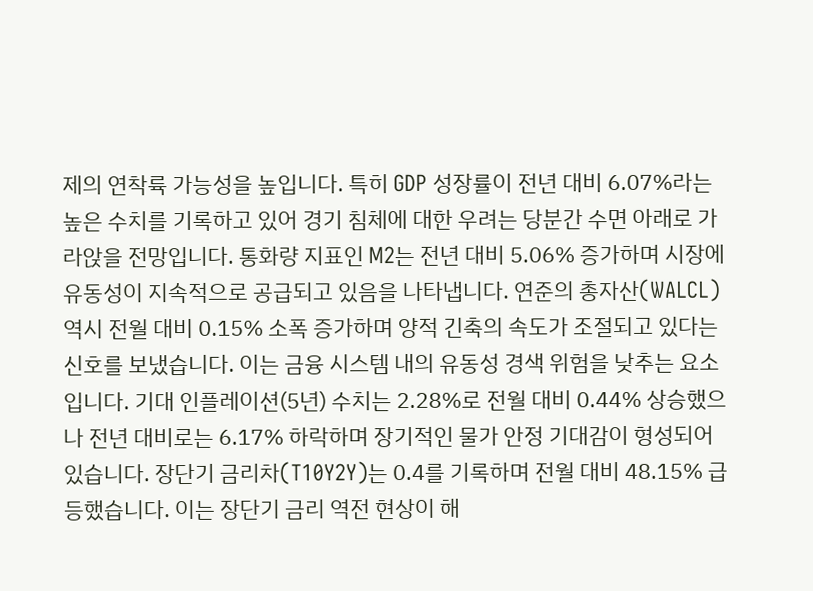제의 연착륙 가능성을 높입니다. 특히 GDP 성장률이 전년 대비 6.07%라는 높은 수치를 기록하고 있어 경기 침체에 대한 우려는 당분간 수면 아래로 가라앉을 전망입니다. 통화량 지표인 M2는 전년 대비 5.06% 증가하며 시장에 유동성이 지속적으로 공급되고 있음을 나타냅니다. 연준의 총자산(WALCL) 역시 전월 대비 0.15% 소폭 증가하며 양적 긴축의 속도가 조절되고 있다는 신호를 보냈습니다. 이는 금융 시스템 내의 유동성 경색 위험을 낮추는 요소입니다. 기대 인플레이션(5년) 수치는 2.28%로 전월 대비 0.44% 상승했으나 전년 대비로는 6.17% 하락하며 장기적인 물가 안정 기대감이 형성되어 있습니다. 장단기 금리차(T10Y2Y)는 0.4를 기록하며 전월 대비 48.15% 급등했습니다. 이는 장단기 금리 역전 현상이 해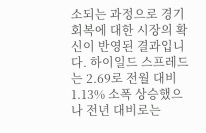소되는 과정으로 경기 회복에 대한 시장의 확신이 반영된 결과입니다. 하이일드 스프레드는 2.69로 전월 대비 1.13% 소폭 상승했으나 전년 대비로는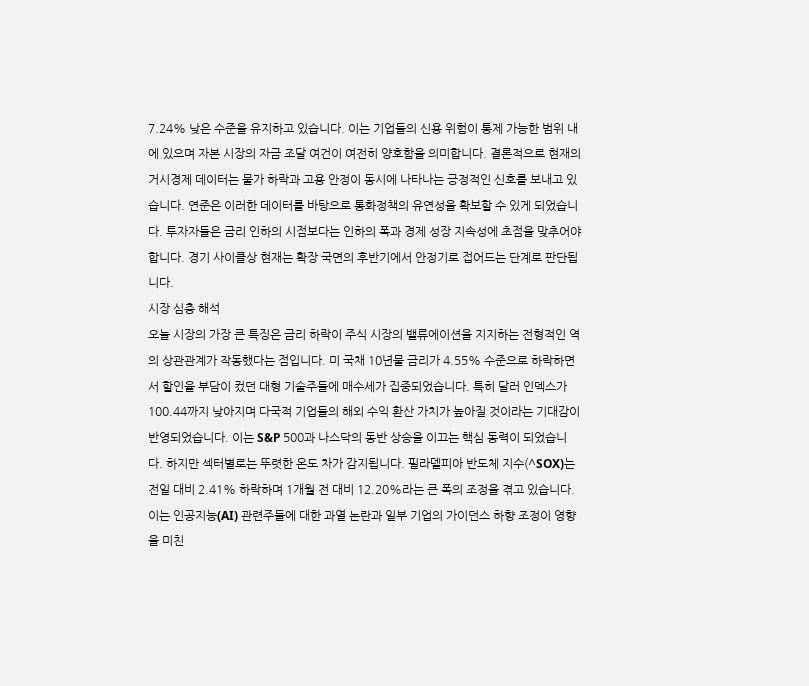7.24% 낮은 수준을 유지하고 있습니다. 이는 기업들의 신용 위험이 통제 가능한 범위 내에 있으며 자본 시장의 자금 조달 여건이 여전히 양호함을 의미합니다. 결론적으로 현재의 거시경제 데이터는 물가 하락과 고용 안정이 동시에 나타나는 긍정적인 신호를 보내고 있습니다. 연준은 이러한 데이터를 바탕으로 통화정책의 유연성을 확보할 수 있게 되었습니다. 투자자들은 금리 인하의 시점보다는 인하의 폭과 경제 성장 지속성에 초점을 맞추어야 합니다. 경기 사이클상 현재는 확장 국면의 후반기에서 안정기로 접어드는 단계로 판단됩니다.
시장 심층 해석
오늘 시장의 가장 큰 특징은 금리 하락이 주식 시장의 밸류에이션을 지지하는 전형적인 역의 상관관계가 작동했다는 점입니다. 미 국채 10년물 금리가 4.55% 수준으로 하락하면서 할인율 부담이 컸던 대형 기술주들에 매수세가 집중되었습니다. 특히 달러 인덱스가 100.44까지 낮아지며 다국적 기업들의 해외 수익 환산 가치가 높아질 것이라는 기대감이 반영되었습니다. 이는 S&P 500과 나스닥의 동반 상승을 이끄는 핵심 동력이 되었습니다. 하지만 섹터별로는 뚜렷한 온도 차가 감지됩니다. 필라델피아 반도체 지수(^SOX)는 전일 대비 2.41% 하락하며 1개월 전 대비 12.20%라는 큰 폭의 조정을 겪고 있습니다. 이는 인공지능(AI) 관련주들에 대한 과열 논란과 일부 기업의 가이던스 하향 조정이 영향을 미친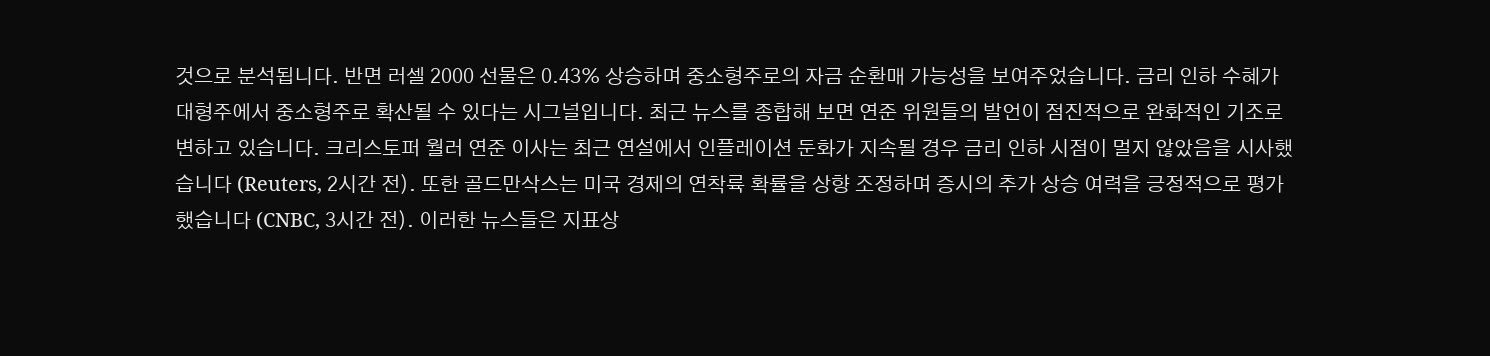것으로 분석됩니다. 반면 러셀 2000 선물은 0.43% 상승하며 중소형주로의 자금 순환매 가능성을 보여주었습니다. 금리 인하 수혜가 대형주에서 중소형주로 확산될 수 있다는 시그널입니다. 최근 뉴스를 종합해 보면 연준 위원들의 발언이 점진적으로 완화적인 기조로 변하고 있습니다. 크리스토퍼 월러 연준 이사는 최근 연설에서 인플레이션 둔화가 지속될 경우 금리 인하 시점이 멀지 않았음을 시사했습니다 (Reuters, 2시간 전). 또한 골드만삭스는 미국 경제의 연착륙 확률을 상향 조정하며 증시의 추가 상승 여력을 긍정적으로 평가했습니다 (CNBC, 3시간 전). 이러한 뉴스들은 지표상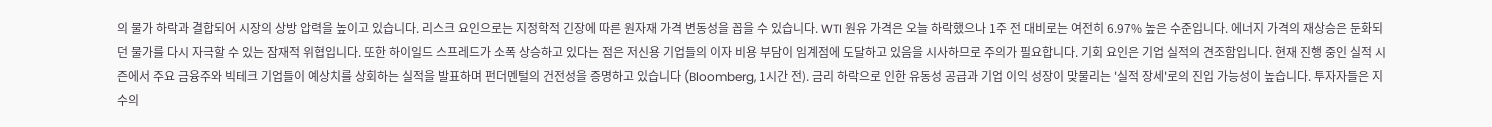의 물가 하락과 결합되어 시장의 상방 압력을 높이고 있습니다. 리스크 요인으로는 지정학적 긴장에 따른 원자재 가격 변동성을 꼽을 수 있습니다. WTI 원유 가격은 오늘 하락했으나 1주 전 대비로는 여전히 6.97% 높은 수준입니다. 에너지 가격의 재상승은 둔화되던 물가를 다시 자극할 수 있는 잠재적 위협입니다. 또한 하이일드 스프레드가 소폭 상승하고 있다는 점은 저신용 기업들의 이자 비용 부담이 임계점에 도달하고 있음을 시사하므로 주의가 필요합니다. 기회 요인은 기업 실적의 견조함입니다. 현재 진행 중인 실적 시즌에서 주요 금융주와 빅테크 기업들이 예상치를 상회하는 실적을 발표하며 펀더멘털의 건전성을 증명하고 있습니다 (Bloomberg, 1시간 전). 금리 하락으로 인한 유동성 공급과 기업 이익 성장이 맞물리는 '실적 장세'로의 진입 가능성이 높습니다. 투자자들은 지수의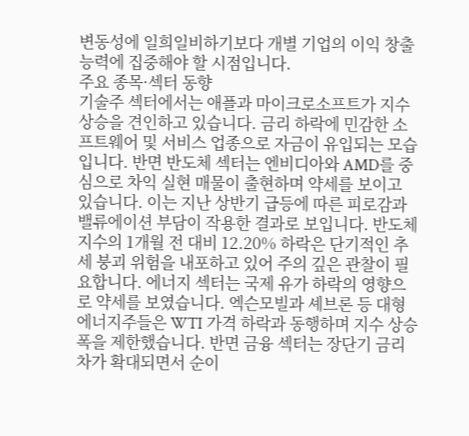변동성에 일희일비하기보다 개별 기업의 이익 창출 능력에 집중해야 할 시점입니다.
주요 종목·섹터 동향
기술주 섹터에서는 애플과 마이크로소프트가 지수 상승을 견인하고 있습니다. 금리 하락에 민감한 소프트웨어 및 서비스 업종으로 자금이 유입되는 모습입니다. 반면 반도체 섹터는 엔비디아와 AMD를 중심으로 차익 실현 매물이 출현하며 약세를 보이고 있습니다. 이는 지난 상반기 급등에 따른 피로감과 밸류에이션 부담이 작용한 결과로 보입니다. 반도체 지수의 1개월 전 대비 12.20% 하락은 단기적인 추세 붕괴 위험을 내포하고 있어 주의 깊은 관찰이 필요합니다. 에너지 섹터는 국제 유가 하락의 영향으로 약세를 보였습니다. 엑슨모빌과 셰브론 등 대형 에너지주들은 WTI 가격 하락과 동행하며 지수 상승폭을 제한했습니다. 반면 금융 섹터는 장단기 금리차가 확대되면서 순이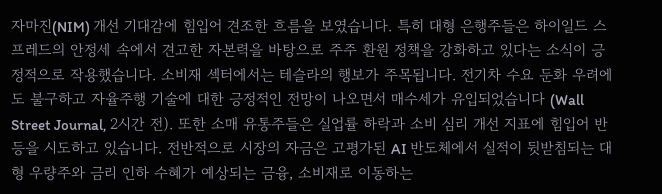자마진(NIM) 개선 기대감에 힘입어 견조한 흐름을 보였습니다. 특히 대형 은행주들은 하이일드 스프레드의 안정세 속에서 견고한 자본력을 바탕으로 주주 환원 정책을 강화하고 있다는 소식이 긍정적으로 작용했습니다. 소비재 섹터에서는 테슬라의 행보가 주목됩니다. 전기차 수요 둔화 우려에도 불구하고 자율주행 기술에 대한 긍정적인 전망이 나오면서 매수세가 유입되었습니다 (Wall Street Journal, 2시간 전). 또한 소매 유통주들은 실업률 하락과 소비 심리 개선 지표에 힘입어 반등을 시도하고 있습니다. 전반적으로 시장의 자금은 고평가된 AI 반도체에서 실적이 뒷받침되는 대형 우량주와 금리 인하 수혜가 예상되는 금융, 소비재로 이동하는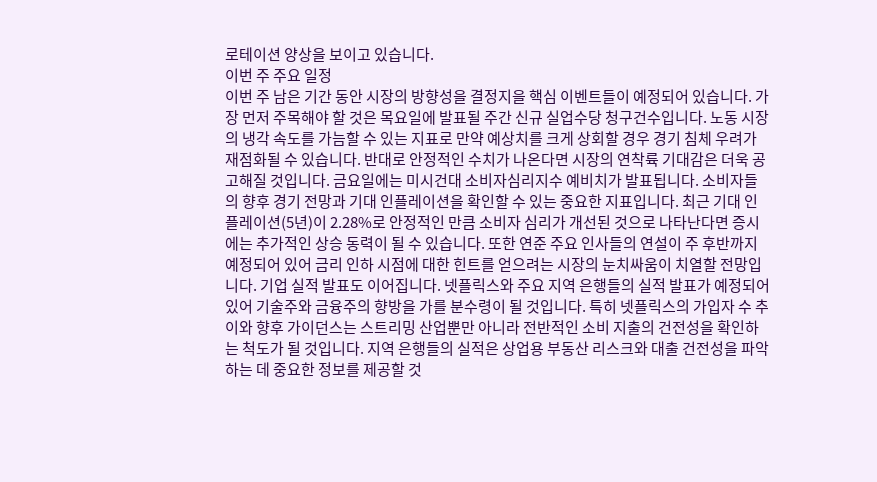로테이션 양상을 보이고 있습니다.
이번 주 주요 일정
이번 주 남은 기간 동안 시장의 방향성을 결정지을 핵심 이벤트들이 예정되어 있습니다. 가장 먼저 주목해야 할 것은 목요일에 발표될 주간 신규 실업수당 청구건수입니다. 노동 시장의 냉각 속도를 가늠할 수 있는 지표로 만약 예상치를 크게 상회할 경우 경기 침체 우려가 재점화될 수 있습니다. 반대로 안정적인 수치가 나온다면 시장의 연착륙 기대감은 더욱 공고해질 것입니다. 금요일에는 미시건대 소비자심리지수 예비치가 발표됩니다. 소비자들의 향후 경기 전망과 기대 인플레이션을 확인할 수 있는 중요한 지표입니다. 최근 기대 인플레이션(5년)이 2.28%로 안정적인 만큼 소비자 심리가 개선된 것으로 나타난다면 증시에는 추가적인 상승 동력이 될 수 있습니다. 또한 연준 주요 인사들의 연설이 주 후반까지 예정되어 있어 금리 인하 시점에 대한 힌트를 얻으려는 시장의 눈치싸움이 치열할 전망입니다. 기업 실적 발표도 이어집니다. 넷플릭스와 주요 지역 은행들의 실적 발표가 예정되어 있어 기술주와 금융주의 향방을 가를 분수령이 될 것입니다. 특히 넷플릭스의 가입자 수 추이와 향후 가이던스는 스트리밍 산업뿐만 아니라 전반적인 소비 지출의 건전성을 확인하는 척도가 될 것입니다. 지역 은행들의 실적은 상업용 부동산 리스크와 대출 건전성을 파악하는 데 중요한 정보를 제공할 것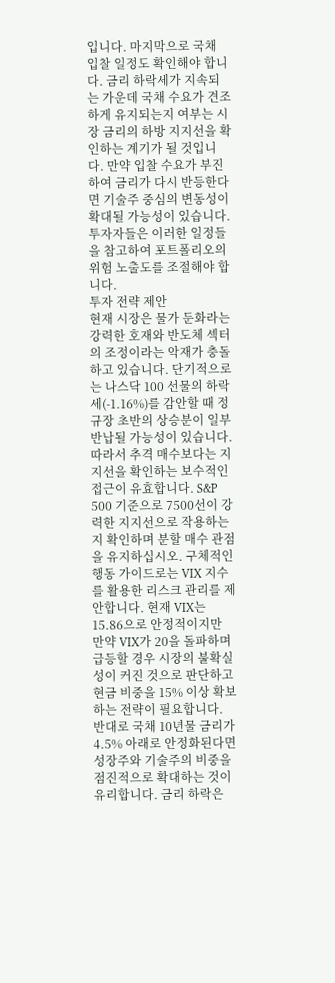입니다. 마지막으로 국채 입찰 일정도 확인해야 합니다. 금리 하락세가 지속되는 가운데 국채 수요가 견조하게 유지되는지 여부는 시장 금리의 하방 지지선을 확인하는 계기가 될 것입니다. 만약 입찰 수요가 부진하여 금리가 다시 반등한다면 기술주 중심의 변동성이 확대될 가능성이 있습니다. 투자자들은 이러한 일정들을 참고하여 포트폴리오의 위험 노출도를 조절해야 합니다.
투자 전략 제안
현재 시장은 물가 둔화라는 강력한 호재와 반도체 섹터의 조정이라는 악재가 충돌하고 있습니다. 단기적으로는 나스닥 100 선물의 하락세(-1.16%)를 감안할 때 정규장 초반의 상승분이 일부 반납될 가능성이 있습니다. 따라서 추격 매수보다는 지지선을 확인하는 보수적인 접근이 유효합니다. S&P 500 기준으로 7500선이 강력한 지지선으로 작용하는지 확인하며 분할 매수 관점을 유지하십시오. 구체적인 행동 가이드로는 VIX 지수를 활용한 리스크 관리를 제안합니다. 현재 VIX는 15.86으로 안정적이지만 만약 VIX가 20을 돌파하며 급등할 경우 시장의 불확실성이 커진 것으로 판단하고 현금 비중을 15% 이상 확보하는 전략이 필요합니다. 반대로 국채 10년물 금리가 4.5% 아래로 안정화된다면 성장주와 기술주의 비중을 점진적으로 확대하는 것이 유리합니다. 금리 하락은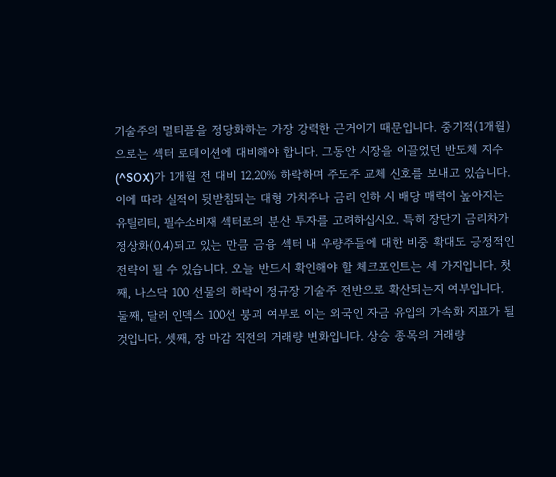기술주의 멀티플을 정당화하는 가장 강력한 근거이기 때문입니다. 중기적(1개월)으로는 섹터 로테이션에 대비해야 합니다. 그동안 시장을 이끌었던 반도체 지수(^SOX)가 1개월 전 대비 12.20% 하락하며 주도주 교체 신호를 보내고 있습니다. 이에 따라 실적이 뒷받침되는 대형 가치주나 금리 인하 시 배당 매력이 높아지는 유틸리티, 필수소비재 섹터로의 분산 투자를 고려하십시오. 특히 장단기 금리차가 정상화(0.4)되고 있는 만큼 금융 섹터 내 우량주들에 대한 비중 확대도 긍정적인 전략이 될 수 있습니다. 오늘 반드시 확인해야 할 체크포인트는 세 가지입니다. 첫째, 나스닥 100 선물의 하락이 정규장 기술주 전반으로 확산되는지 여부입니다. 둘째, 달러 인덱스 100선 붕괴 여부로 이는 외국인 자금 유입의 가속화 지표가 될 것입니다. 셋째, 장 마감 직전의 거래량 변화입니다. 상승 종목의 거래량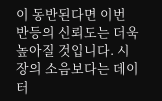이 동반된다면 이번 반등의 신뢰도는 더욱 높아질 것입니다. 시장의 소음보다는 데이터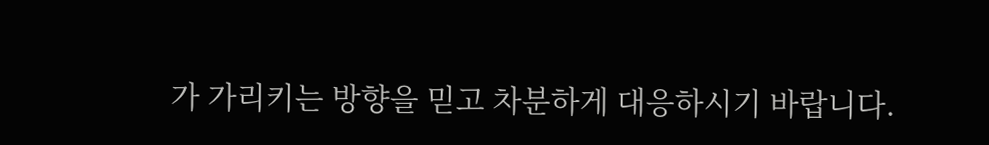가 가리키는 방향을 믿고 차분하게 대응하시기 바랍니다.